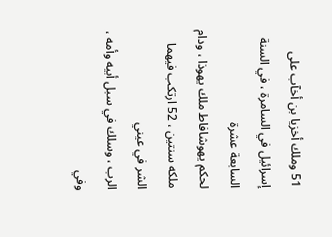51 وملك أخزيا بن أخآب على إسرائيل في السامرة ، في السنة السابعة عشرة
لحكم يهوشافاط ملك يهوذا ، ودام ملكه سنتين ، 52 ارتكب فيهما الشر في عيني
الرب ، وسلك في سبل أبيه وأمه ، وفي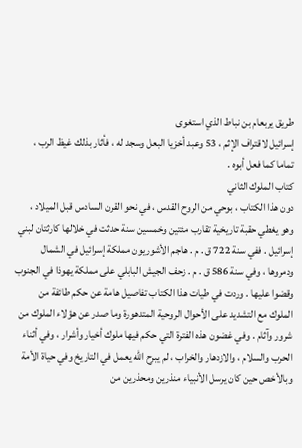طريق يربعام بن نباط الذي استغوى
إسرائيل لاقتراف الإثم ، 53 وعبد أخزيا البعل وسجد له ، فأثار بذلك غيظ الرب ،
تماما كما فعل أبوه .
كتاب الملوك الثاني
دون هذا الكتاب ، بوحي من الروح القدس ، في نحو القرن السادس قبل الميلاد ،
وهو يغطي حقبة تاريخية تقارب مئتين وخمسين سنة حدثت في خلالها كارثتان لبني
إسرائيل . ففي سنة 722 ق . م . هاجم الأشوريون مملكة إسرائيل في الشمال
ودمروها ، وفي سنة 586 ق . م . زحف الجيش البابلي على مملكة يهوذا في الجنوب
وقضوا عليها . وردت في طيات هذا الكتاب تفاصيل هامة عن حكم طائفة من
الملوك مع التشديد على الأحوال الروحية المتدهورة وما صدر عن هؤلاء الملوك من
شرور وآثام . وفي غضون هذه الفترة التي حكم فيها ملوك أخيار وأشرار ، وفي أثناء
الحرب والسلام ، والازدهار والخراب ، لم يبرح الله يعمل في التاريخ وفي حياة الأمة
وبالأخص حين كان يرسل الأنبياء منذرين ومحذرين من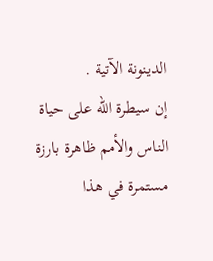الدينونة الآتية .
إن سيطرة الله على حياة الناس والأمم ظاهرة بارزة مستمرة في هذا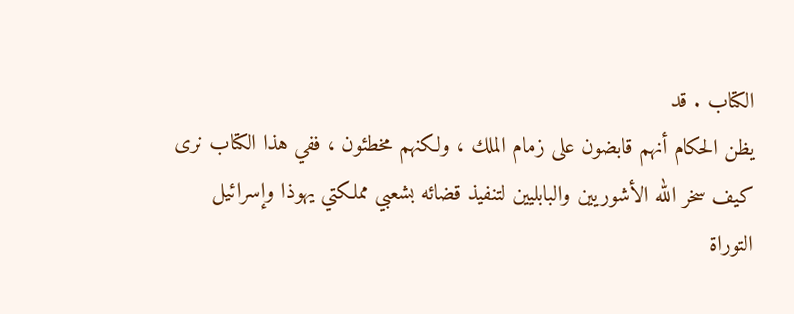الكتاب . قد
يظن الحكام أنهم قابضون على زمام الملك ، ولكنهم مخطئون ، ففي هذا الكتاب نرى
كيف سخر الله الأشوريين والبابليين لتنفيذ قضائه بشعبي مملكتي يهوذا وإسرائيل
التوراة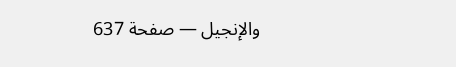والإنجيل — صفحة 637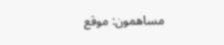مساهمون: موقع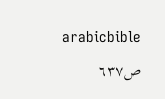arabicbible
ص٦٣٧